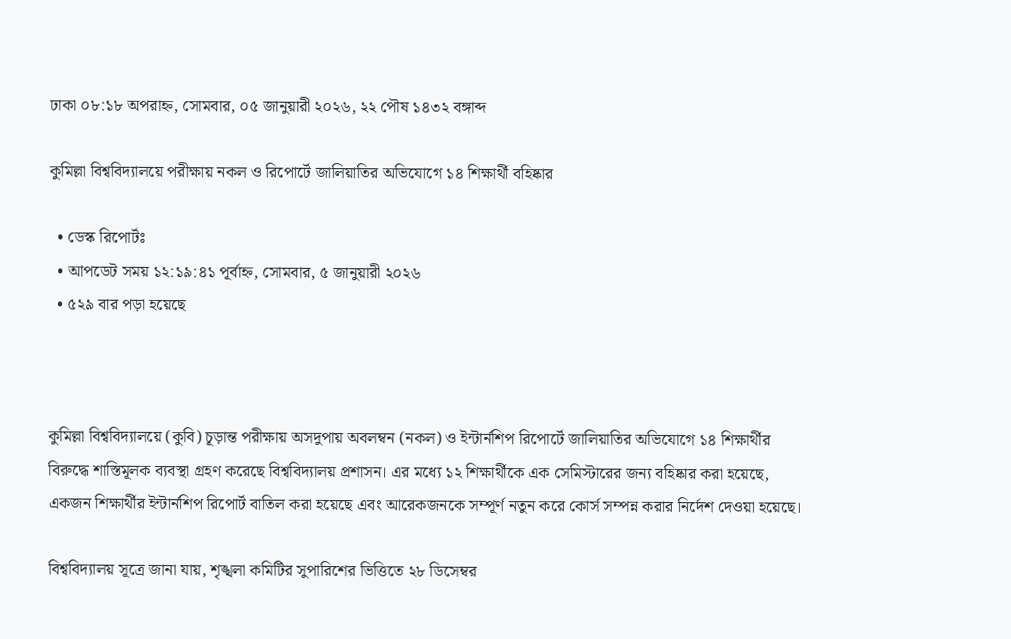ঢাকা ০৮:১৮ অপরাহ্ন, সোমবার, ০৫ জানুয়ারী ২০২৬, ২২ পৌষ ১৪৩২ বঙ্গাব্দ

কুমিল্লা বিশ্ববিদ্যালয়ে পরীক্ষায় নকল ও রিপোর্টে জালিয়াতির অভিযোগে ১৪ শিক্ষার্থী বহিষ্কার

  • ডেস্ক রিপোর্টঃ
  • আপডেট সময় ১২:১৯:৪১ পূর্বাহ্ন, সোমবার, ৫ জানুয়ারী ২০২৬
  • ৫২৯ বার পড়া হয়েছে



কুমিল্লা বিশ্ববিদ্যালয়ে (কুবি) চূড়ান্ত পরীক্ষায় অসদুপায় অবলম্বন (নকল) ও ইন্টার্নশিপ রিপোর্টে জালিয়াতির অভিযোগে ১৪ শিক্ষার্থীর বিরুদ্ধে শাস্তিমূলক ব্যবস্থা গ্রহণ করেছে বিশ্ববিদ্যালয় প্রশাসন। এর মধ্যে ১২ শিক্ষার্থীকে এক সেমিস্টারের জন্য বহিষ্কার করা হয়েছে, একজন শিক্ষার্থীর ইন্টার্নশিপ রিপোর্ট বাতিল করা হয়েছে এবং আরেকজনকে সম্পূর্ণ নতুন করে কোর্স সম্পন্ন করার নির্দেশ দেওয়া হয়েছে।

বিশ্ববিদ্যালয় সূত্রে জানা যায়, শৃঙ্খলা কমিটির সুপারিশের ভিত্তিতে ২৮ ডিসেম্বর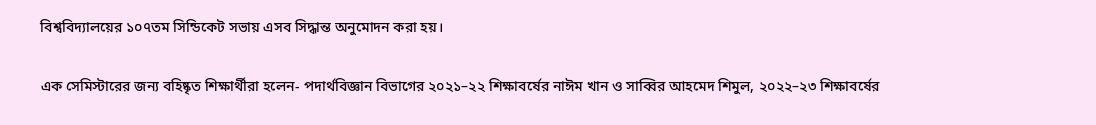বিশ্ববিদ্যালয়ের ১০৭তম সিন্ডিকেট সভায় এসব সিদ্ধান্ত অনুমোদন করা হয়।

এক সেমিস্টারের জন্য বহিষ্কৃত শিক্ষার্থীরা হলেন- পদার্থবিজ্ঞান বিভাগের ২০২১–২২ শিক্ষাবর্ষের নাঈম খান ও সাব্বির আহমেদ শিমুল, ২০২২–২৩ শিক্ষাবর্ষের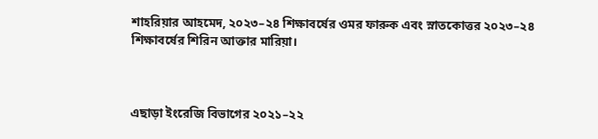শাহরিয়ার আহমেদ, ২০২৩–২৪ শিক্ষাবর্ষের ওমর ফারুক এবং স্নাতকোত্তর ২০২৩–২৪ শিক্ষাবর্ষের শিরিন আক্তার মারিয়া।



এছাড়া ইংরেজি বিভাগের ২০২১–২২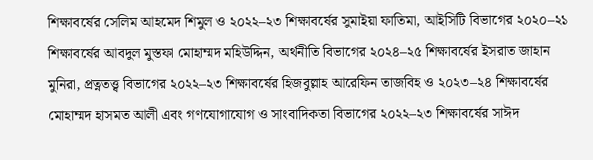শিক্ষাবর্ষের সেলিম আহমেদ শিমুল ও ২০২২–২৩ শিক্ষাবর্ষের সুমাইয়া ফাতিমা, আইসিটি বিভাগের ২০২০–২১ শিক্ষাবর্ষের আবদুল মুস্তফা মোহাম্মদ মহিউদ্দিন, অর্থনীতি বিভাগের ২০২৪–২৫ শিক্ষাবর্ষের ইসরাত জাহান মুনিরা, প্রত্নতত্ত্ব বিভাগের ২০২২–২৩ শিক্ষাবর্ষের হিজবুল্লাহ আরেফিন তাজবিহ ও ২০২৩–২৪ শিক্ষাবর্ষের মোহাম্মদ হাসমত আলী এবং গণযোগাযোগ ও সাংবাদিকতা বিভাগের ২০২২–২৩ শিক্ষাবর্ষের সাঈদ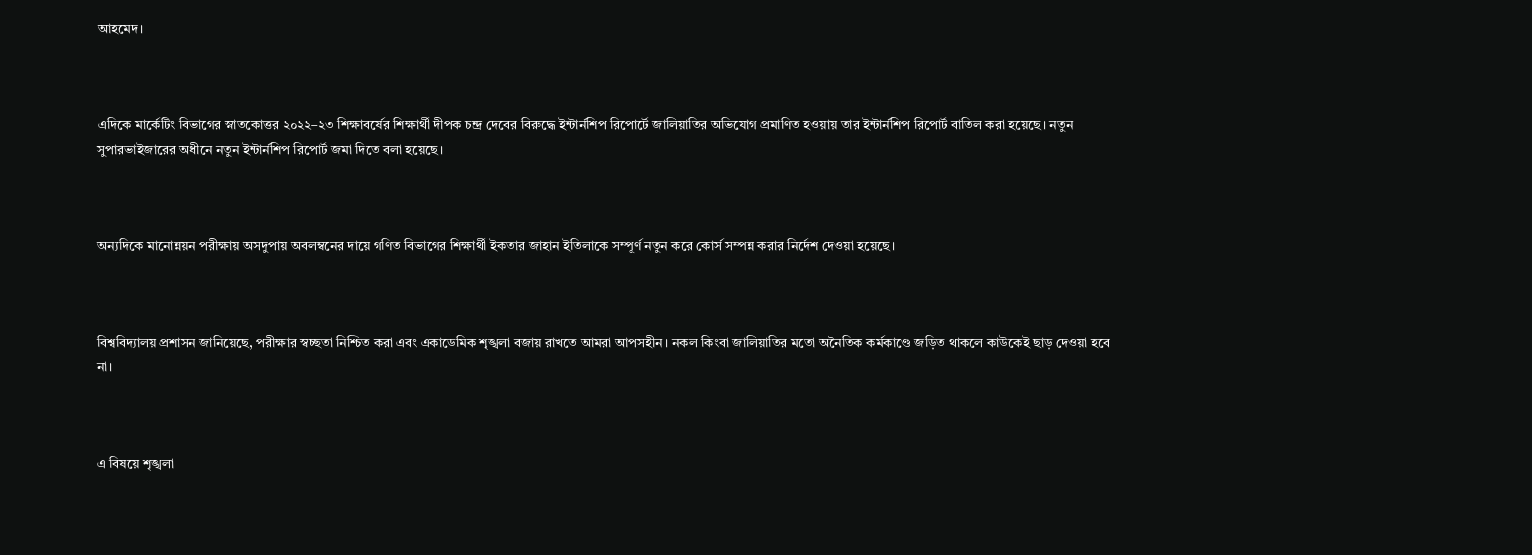আহমেদ।



এদিকে মার্কেটিং বিভাগের স্নাতকোত্তর ২০২২–২৩ শিক্ষাবর্ষের শিক্ষার্থী দীপক চন্দ্র দেবের বিরুদ্ধে ইন্টার্নশিপ রিপোর্টে জালিয়াতির অভিযোগ প্রমাণিত হওয়ায় তার ইন্টার্নশিপ রিপোর্ট বাতিল করা হয়েছে। নতুন সুপারভাইজারের অধীনে নতুন ইন্টার্নশিপ রিপোর্ট জমা দিতে বলা হয়েছে।



অন্যদিকে মানোন্নয়ন পরীক্ষায় অসদুপায় অবলম্বনের দায়ে গণিত বিভাগের শিক্ষার্থী ইকতার জাহান ইতিলাকে সম্পূর্ণ নতুন করে কোর্স সম্পন্ন করার নির্দেশ দেওয়া হয়েছে।



বিশ্ববিদ্যালয় প্রশাসন জানিয়েছে, পরীক্ষার স্বচ্ছতা নিশ্চিত করা এবং একাডেমিক শৃঙ্খলা বজায় রাখতে আমরা আপসহীন। নকল কিংবা জালিয়াতির মতো অনৈতিক কর্মকাণ্ডে জড়িত থাকলে কাউকেই ছাড় দেওয়া হবে না।



এ বিষয়ে শৃঙ্খলা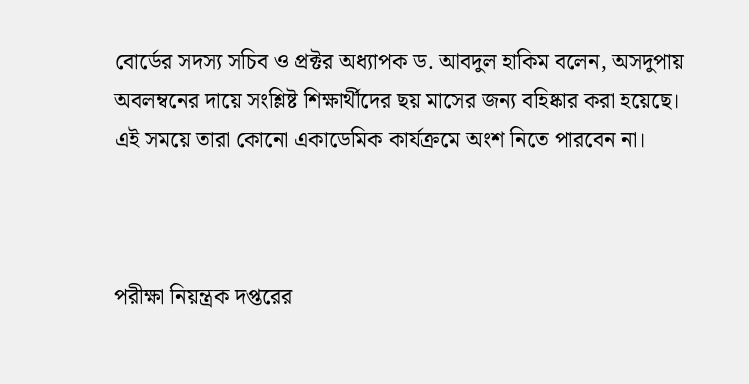বোর্ডের সদস্য সচিব ও প্রক্টর অধ্যাপক ড. আবদুল হাকিম বলেন, অসদুপায় অবলম্বনের দায়ে সংশ্লিষ্ট শিক্ষার্থীদের ছয় মাসের জন্য বহিষ্কার করা হয়েছে। এই সময়ে তারা কোনো একাডেমিক কার্যক্রমে অংশ নিতে পারবেন না।



পরীক্ষা নিয়ন্ত্রক দপ্তরের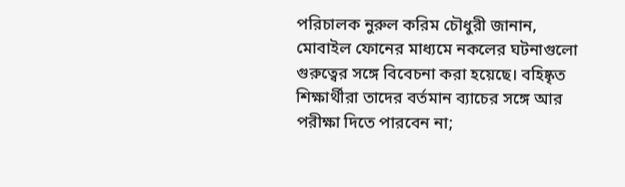পরিচালক নুরুল করিম চৌধুরী জানান, মোবাইল ফোনের মাধ্যমে নকলের ঘটনাগুলো গুরুত্বের সঙ্গে বিবেচনা করা হয়েছে। বহিষ্কৃত শিক্ষার্থীরা তাদের বর্তমান ব্যাচের সঙ্গে আর পরীক্ষা দিতে পারবেন না;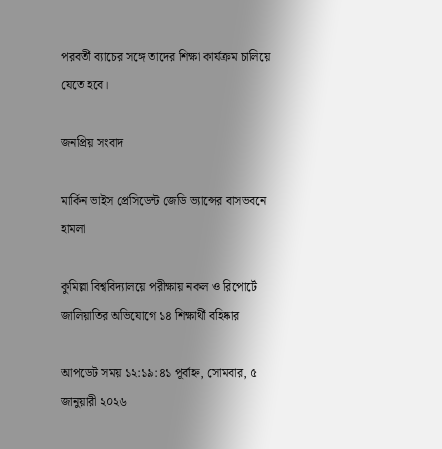পরবর্তী ব্যাচের সঙ্গে তাদের শিক্ষা কার্যক্রম চালিয়ে যেতে হবে।

জনপ্রিয় সংবাদ

মার্কিন ভাইস প্রেসিডেন্ট জেডি ভ্যান্সের বাসভবনে হামলা

কুমিল্লা বিশ্ববিদ্যালয়ে পরীক্ষায় নকল ও রিপোর্টে জালিয়াতির অভিযোগে ১৪ শিক্ষার্থী বহিষ্কার

আপডেট সময় ১২:১৯:৪১ পূর্বাহ্ন, সোমবার, ৫ জানুয়ারী ২০২৬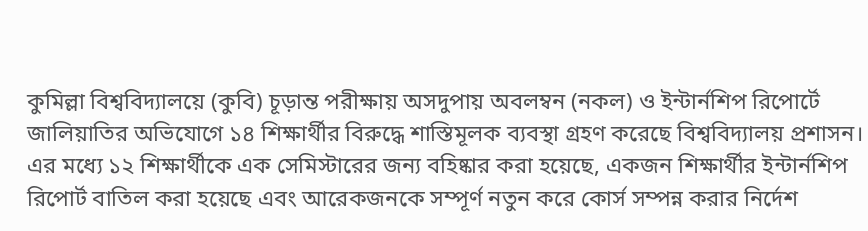কুমিল্লা বিশ্ববিদ্যালয়ে (কুবি) চূড়ান্ত পরীক্ষায় অসদুপায় অবলম্বন (নকল) ও ইন্টার্নশিপ রিপোর্টে জালিয়াতির অভিযোগে ১৪ শিক্ষার্থীর বিরুদ্ধে শাস্তিমূলক ব্যবস্থা গ্রহণ করেছে বিশ্ববিদ্যালয় প্রশাসন। এর মধ্যে ১২ শিক্ষার্থীকে এক সেমিস্টারের জন্য বহিষ্কার করা হয়েছে, একজন শিক্ষার্থীর ইন্টার্নশিপ রিপোর্ট বাতিল করা হয়েছে এবং আরেকজনকে সম্পূর্ণ নতুন করে কোর্স সম্পন্ন করার নির্দেশ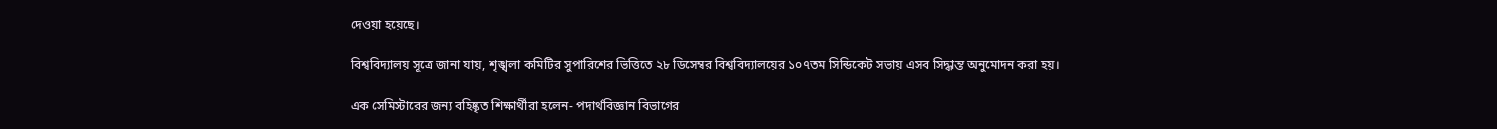দেওয়া হয়েছে।

বিশ্ববিদ্যালয় সূত্রে জানা যায়, শৃঙ্খলা কমিটির সুপারিশের ভিত্তিতে ২৮ ডিসেম্বর বিশ্ববিদ্যালয়ের ১০৭তম সিন্ডিকেট সভায় এসব সিদ্ধান্ত অনুমোদন করা হয়।

এক সেমিস্টারের জন্য বহিষ্কৃত শিক্ষার্থীরা হলেন- পদার্থবিজ্ঞান বিভাগের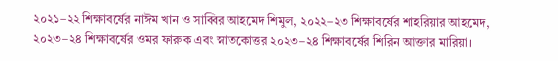২০২১–২২ শিক্ষাবর্ষের নাঈম খান ও সাব্বির আহমেদ শিমুল, ২০২২–২৩ শিক্ষাবর্ষের শাহরিয়ার আহমেদ, ২০২৩–২৪ শিক্ষাবর্ষের ওমর ফারুক এবং স্নাতকোত্তর ২০২৩–২৪ শিক্ষাবর্ষের শিরিন আক্তার মারিয়া।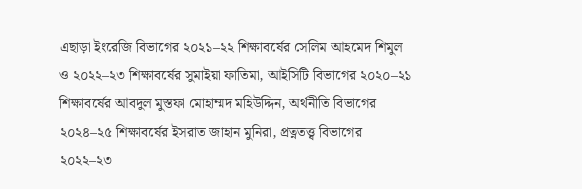এছাড়া ইংরেজি বিভাগের ২০২১–২২ শিক্ষাবর্ষের সেলিম আহমেদ শিমুল ও ২০২২–২৩ শিক্ষাবর্ষের সুমাইয়া ফাতিমা, আইসিটি বিভাগের ২০২০–২১ শিক্ষাবর্ষের আবদুল মুস্তফা মোহাম্মদ মহিউদ্দিন, অর্থনীতি বিভাগের ২০২৪–২৫ শিক্ষাবর্ষের ইসরাত জাহান মুনিরা, প্রত্নতত্ত্ব বিভাগের ২০২২–২৩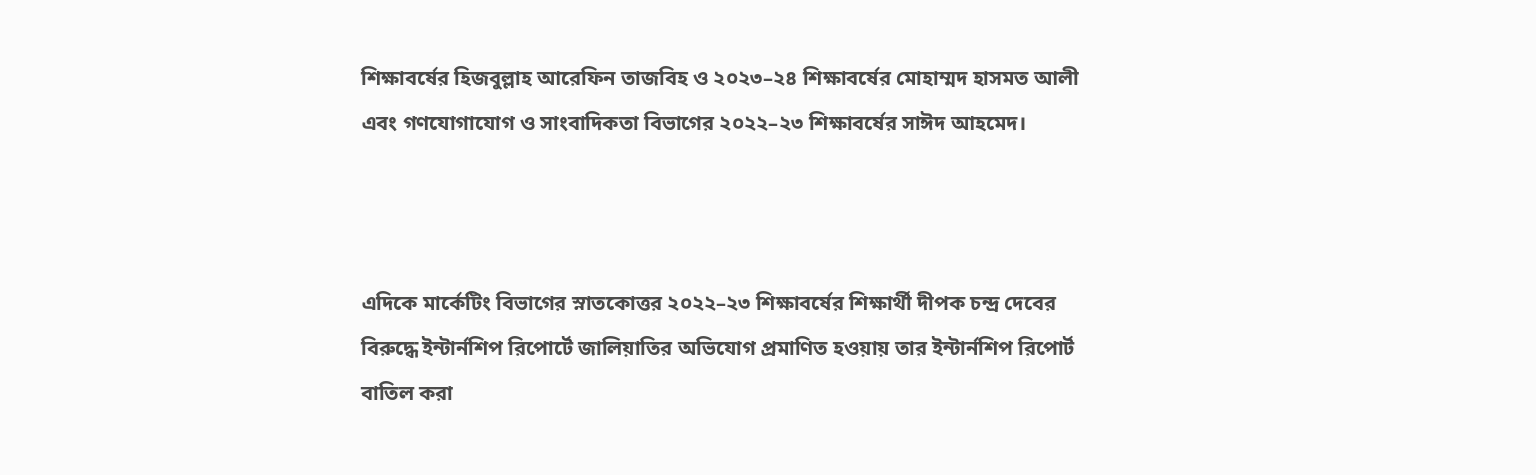শিক্ষাবর্ষের হিজবুল্লাহ আরেফিন তাজবিহ ও ২০২৩–২৪ শিক্ষাবর্ষের মোহাম্মদ হাসমত আলী এবং গণযোগাযোগ ও সাংবাদিকতা বিভাগের ২০২২–২৩ শিক্ষাবর্ষের সাঈদ আহমেদ।



এদিকে মার্কেটিং বিভাগের স্নাতকোত্তর ২০২২–২৩ শিক্ষাবর্ষের শিক্ষার্থী দীপক চন্দ্র দেবের বিরুদ্ধে ইন্টার্নশিপ রিপোর্টে জালিয়াতির অভিযোগ প্রমাণিত হওয়ায় তার ইন্টার্নশিপ রিপোর্ট বাতিল করা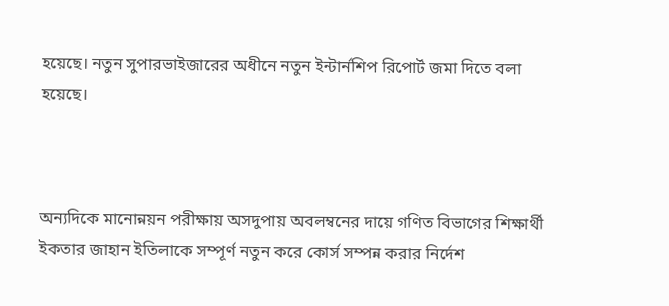হয়েছে। নতুন সুপারভাইজারের অধীনে নতুন ইন্টার্নশিপ রিপোর্ট জমা দিতে বলা হয়েছে।



অন্যদিকে মানোন্নয়ন পরীক্ষায় অসদুপায় অবলম্বনের দায়ে গণিত বিভাগের শিক্ষার্থী ইকতার জাহান ইতিলাকে সম্পূর্ণ নতুন করে কোর্স সম্পন্ন করার নির্দেশ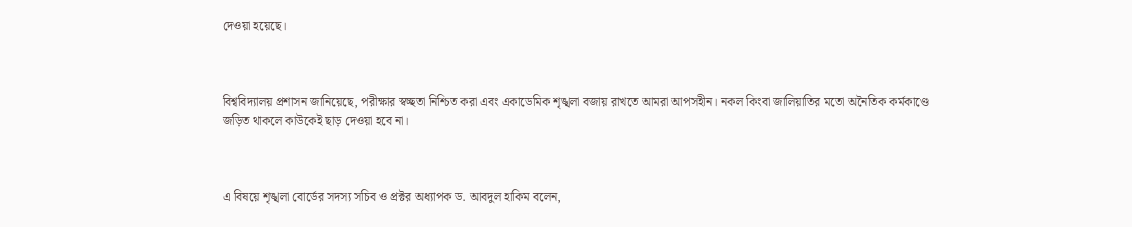দেওয়া হয়েছে।



বিশ্ববিদ্যালয় প্রশাসন জানিয়েছে, পরীক্ষার স্বচ্ছতা নিশ্চিত করা এবং একাডেমিক শৃঙ্খলা বজায় রাখতে আমরা আপসহীন। নকল কিংবা জালিয়াতির মতো অনৈতিক কর্মকাণ্ডে জড়িত থাকলে কাউকেই ছাড় দেওয়া হবে না।



এ বিষয়ে শৃঙ্খলা বোর্ডের সদস্য সচিব ও প্রক্টর অধ্যাপক ড. আবদুল হাকিম বলেন,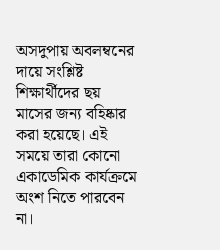অসদুপায় অবলম্বনের দায়ে সংশ্লিষ্ট শিক্ষার্থীদের ছয় মাসের জন্য বহিষ্কার করা হয়েছে। এই সময়ে তারা কোনো একাডেমিক কার্যক্রমে অংশ নিতে পারবেন না।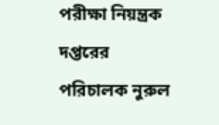পরীক্ষা নিয়ন্ত্রক দপ্তরের পরিচালক নুরুল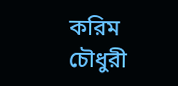করিম চৌধুরী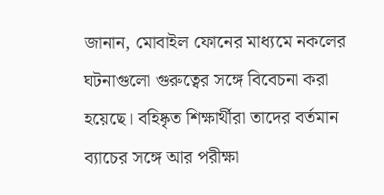জানান, মোবাইল ফোনের মাধ্যমে নকলের ঘটনাগুলো গুরুত্বের সঙ্গে বিবেচনা করা হয়েছে। বহিষ্কৃত শিক্ষার্থীরা তাদের বর্তমান ব্যাচের সঙ্গে আর পরীক্ষা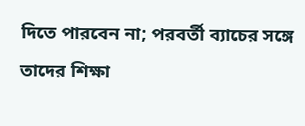দিতে পারবেন না; পরবর্তী ব্যাচের সঙ্গে তাদের শিক্ষা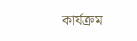কার্যক্রম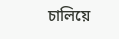চালিয়ে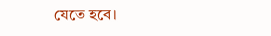যেতে হবে।